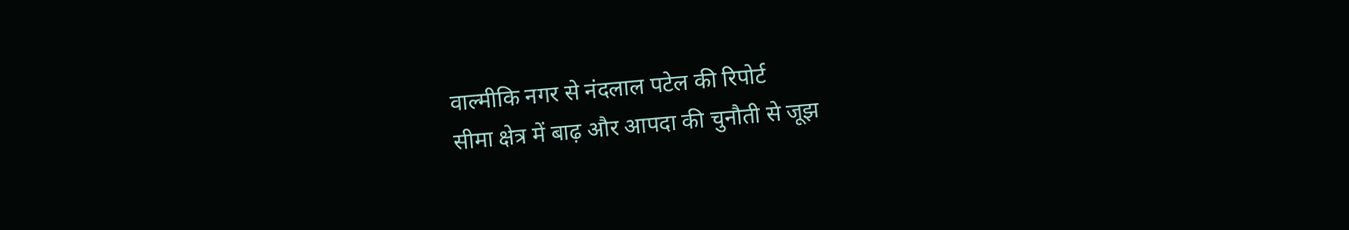वाल्मीकि नगर से नंदलाल पटेल की रिपोर्ट
सीमा क्षेत्र में बाढ़ और आपदा की चुनौती से जूझ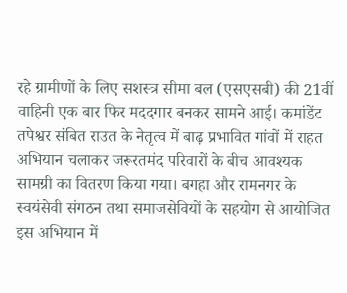रहे ग्रामीणों के लिए सशस्त्र सीमा बल (एसएसबी) की 21वीं वाहिनी एक बार फिर मददगार बनकर सामने आई। कमांडेंट तपेश्वर संबित राउत के नेतृत्व में बाढ़ प्रभावित गांवों में राहत अभियान चलाकर जरूरतमंद परिवारों के बीच आवश्यक सामग्री का वितरण किया गया। बगहा और रामनगर के स्वयंसेवी संगठन तथा समाजसेवियों के सहयोग से आयोजित इस अभियान में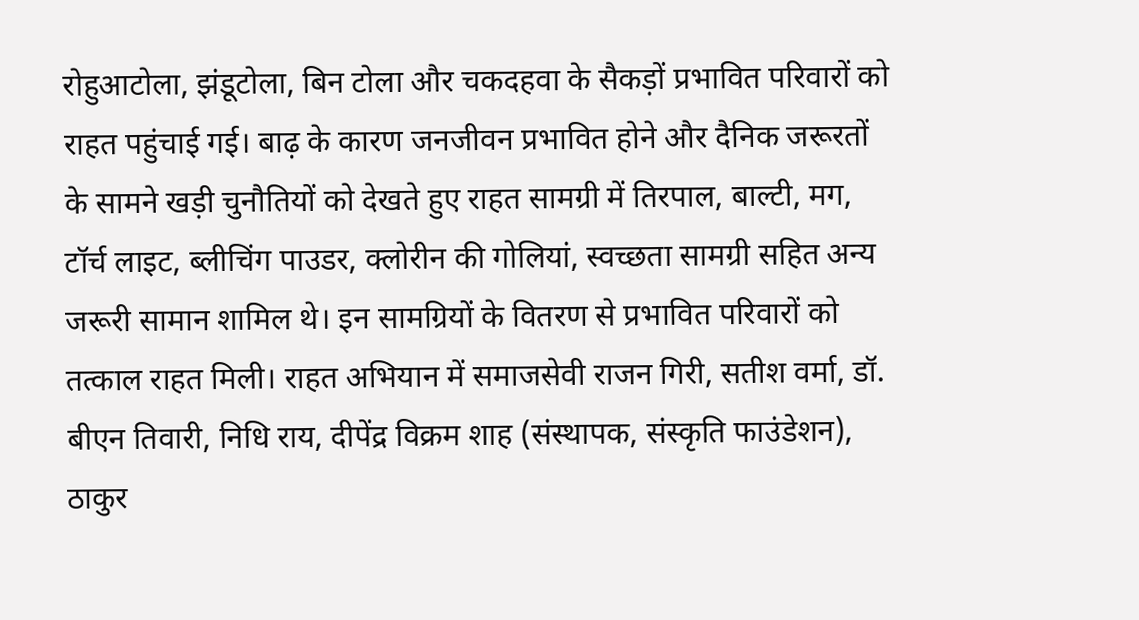रोहुआटोला, झंडूटोला, बिन टोला और चकदहवा के सैकड़ों प्रभावित परिवारों को राहत पहुंचाई गई। बाढ़ के कारण जनजीवन प्रभावित होने और दैनिक जरूरतों के सामने खड़ी चुनौतियों को देखते हुए राहत सामग्री में तिरपाल, बाल्टी, मग, टॉर्च लाइट, ब्लीचिंग पाउडर, क्लोरीन की गोलियां, स्वच्छता सामग्री सहित अन्य जरूरी सामान शामिल थे। इन सामग्रियों के वितरण से प्रभावित परिवारों को तत्काल राहत मिली। राहत अभियान में समाजसेवी राजन गिरी, सतीश वर्मा, डॉ. बीएन तिवारी, निधि राय, दीपेंद्र विक्रम शाह (संस्थापक, संस्कृति फाउंडेशन), ठाकुर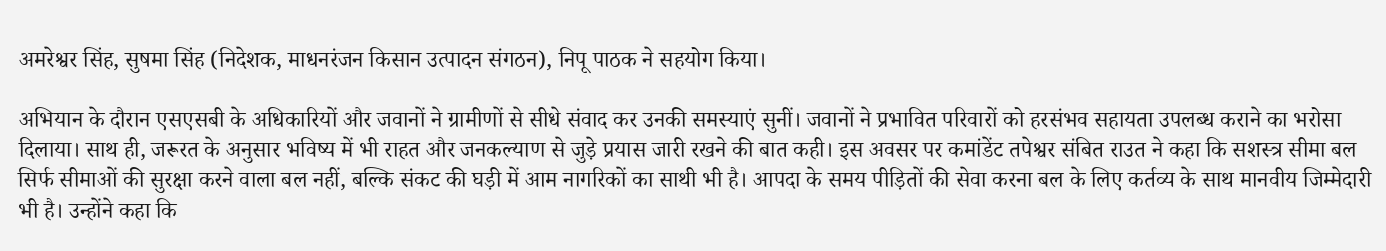अमरेश्वर सिंह, सुषमा सिंह (निदेशक, माधनरंजन किसान उत्पादन संगठन), निपू पाठक ने सहयोग किया।

अभियान के दौरान एसएसबी के अधिकारियों और जवानों ने ग्रामीणों से सीधे संवाद कर उनकी समस्याएं सुनीं। जवानों ने प्रभावित परिवारों को हरसंभव सहायता उपलब्ध कराने का भरोसा दिलाया। साथ ही, जरूरत के अनुसार भविष्य में भी राहत और जनकल्याण से जुड़े प्रयास जारी रखने की बात कही। इस अवसर पर कमांडेंट तपेश्वर संबित राउत ने कहा कि सशस्त्र सीमा बल सिर्फ सीमाओं की सुरक्षा करने वाला बल नहीं, बल्कि संकट की घड़ी में आम नागरिकों का साथी भी है। आपदा के समय पीड़ितों की सेवा करना बल के लिए कर्तव्य के साथ मानवीय जिम्मेदारी भी है। उन्होंने कहा कि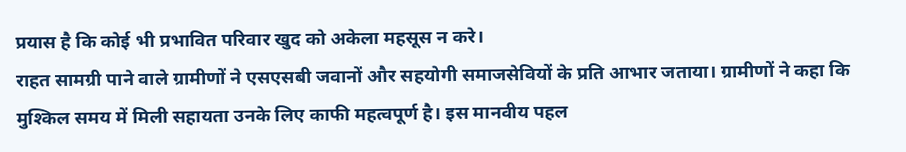प्रयास है कि कोई भी प्रभावित परिवार खुद को अकेला महसूस न करे।
राहत सामग्री पाने वाले ग्रामीणों ने एसएसबी जवानों और सहयोगी समाजसेवियों के प्रति आभार जताया। ग्रामीणों ने कहा कि मुश्किल समय में मिली सहायता उनके लिए काफी महत्वपूर्ण है। इस मानवीय पहल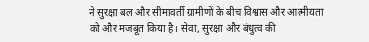ने सुरक्षा बल और सीमावर्ती ग्रामीणों के बीच विश्वास और आत्मीयता को और मजबूत किया है। सेवा, सुरक्षा और बंधुत्व की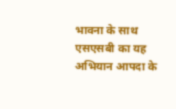भावना के साथ एसएसबी का यह अभियान आपदा के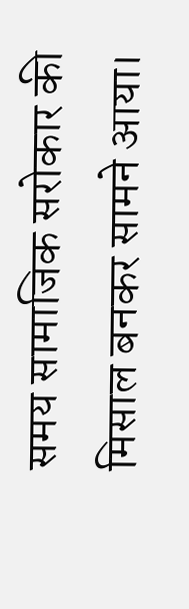समय सामाजिक सरोकार की मिसाल बनकर सामने आया।